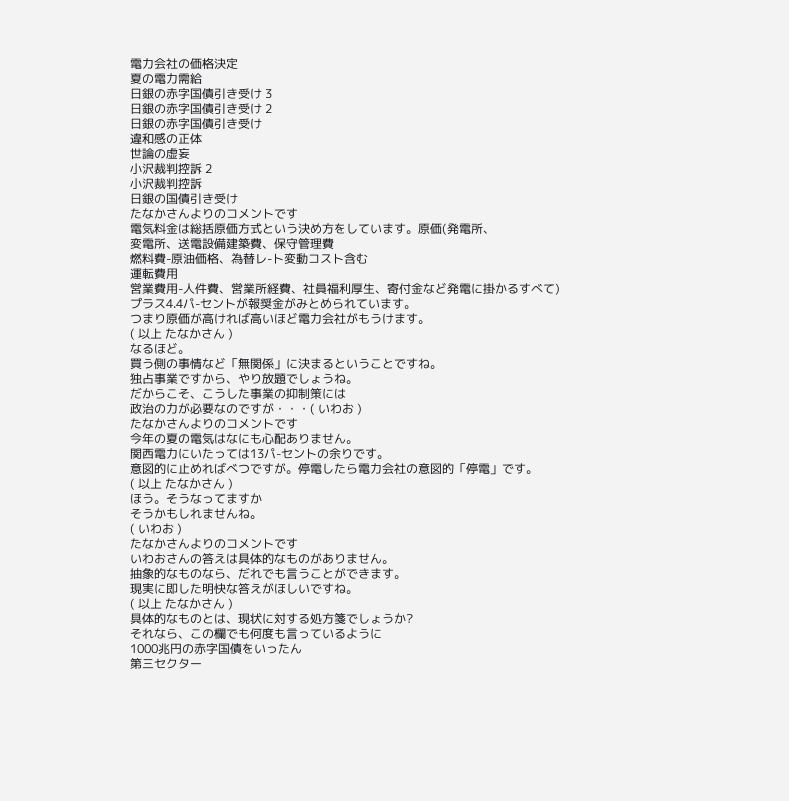電力会社の価格決定
夏の電力需給
日銀の赤字国債引き受け 3
日銀の赤字国債引き受け 2
日銀の赤字国債引き受け
違和感の正体
世論の虚妄
小沢裁判控訴 2
小沢裁判控訴
日銀の国債引き受け
たなかさんよりのコメントです
電気料金は総括原価方式という決め方をしています。原価(発電所、
変電所、送電設備建築費、保守管理費
燃料費-原油価格、為替レ-ト変動コスト含む
運転費用
営業費用-人件費、営業所経費、社員福利厚生、寄付金など発電に掛かるすべて)
プラス4.4パ-セントが報奨金がみとめられています。
つまり原価が高ければ高いほど電力会社がもうけます。
( 以上 たなかさん )
なるほど。
買う側の事情など「無関係」に決まるということですね。
独占事業ですから、やり放題でしょうね。
だからこそ、こうした事業の抑制策には
政治の力が必要なのですが・・・( いわお )
たなかさんよりのコメントです
今年の夏の電気はなにも心配ありません。
関西電力にいたっては13パ-セントの余りです。
意図的に止めればべつですが。停電したら電力会社の意図的「停電」です。
( 以上 たなかさん )
ほう。そうなってますか
そうかもしれませんね。
( いわお )
たなかさんよりのコメントです
いわおさんの答えは具体的なものがありません。
抽象的なものなら、だれでも言うことができます。
現実に即した明快な答えがほしいですね。
( 以上 たなかさん )
具体的なものとは、現状に対する処方箋でしょうか?
それなら、この欄でも何度も言っているように
1000兆円の赤字国債をいったん
第三セクター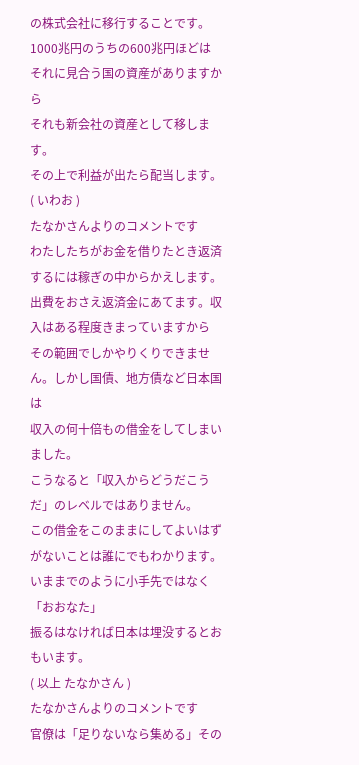の株式会社に移行することです。
1000兆円のうちの600兆円ほどは
それに見合う国の資産がありますから
それも新会社の資産として移します。
その上で利益が出たら配当します。
( いわお )
たなかさんよりのコメントです
わたしたちがお金を借りたとき返済するには稼ぎの中からかえします。
出費をおさえ返済金にあてます。収入はある程度きまっていますから
その範囲でしかやりくりできません。しかし国債、地方債など日本国は
収入の何十倍もの借金をしてしまいました。
こうなると「収入からどうだこうだ」のレベルではありません。
この借金をこのままにしてよいはずがないことは誰にでもわかります。
いままでのように小手先ではなく「おおなた」
振るはなければ日本は埋没するとおもいます。
( 以上 たなかさん )
たなかさんよりのコメントです
官僚は「足りないなら集める」その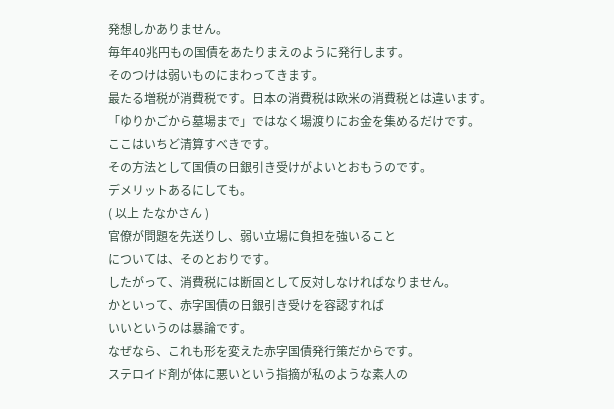発想しかありません。
毎年40兆円もの国債をあたりまえのように発行します。
そのつけは弱いものにまわってきます。
最たる増税が消費税です。日本の消費税は欧米の消費税とは違います。
「ゆりかごから墓場まで」ではなく場渡りにお金を集めるだけです。
ここはいちど清算すべきです。
その方法として国債の日銀引き受けがよいとおもうのです。
デメリットあるにしても。
( 以上 たなかさん )
官僚が問題を先送りし、弱い立場に負担を強いること
については、そのとおりです。
したがって、消費税には断固として反対しなければなりません。
かといって、赤字国債の日銀引き受けを容認すれば
いいというのは暴論です。
なぜなら、これも形を変えた赤字国債発行策だからです。
ステロイド剤が体に悪いという指摘が私のような素人の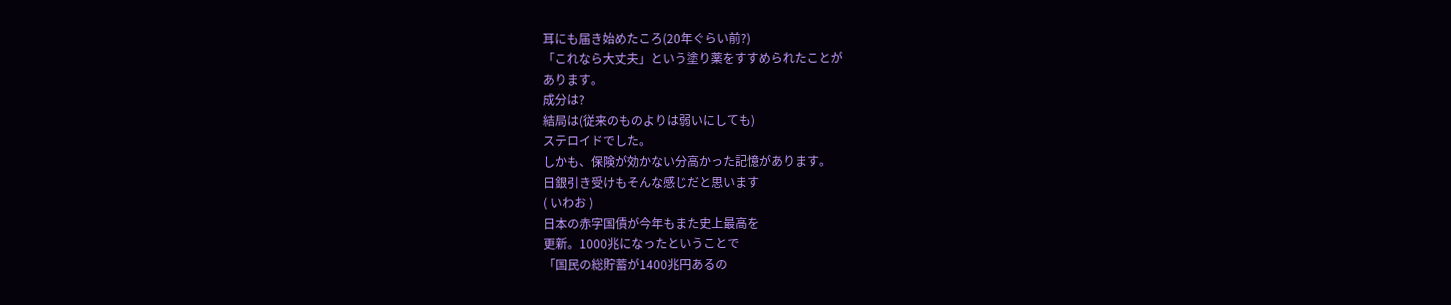耳にも届き始めたころ(20年ぐらい前?)
「これなら大丈夫」という塗り薬をすすめられたことが
あります。
成分は?
結局は(従来のものよりは弱いにしても)
ステロイドでした。
しかも、保険が効かない分高かった記憶があります。
日銀引き受けもそんな感じだと思います
( いわお )
日本の赤字国債が今年もまた史上最高を
更新。1000兆になったということで
「国民の総貯蓄が1400兆円あるの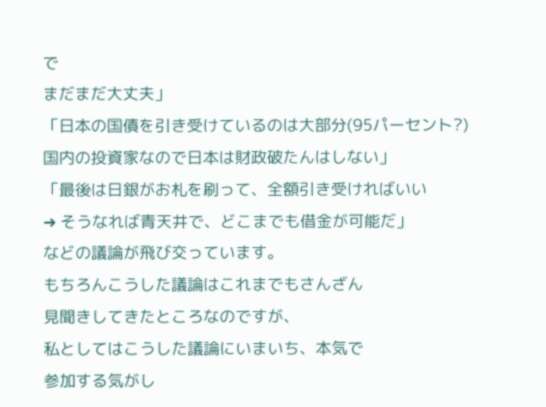で
まだまだ大丈夫」
「日本の国債を引き受けているのは大部分(95パーセント?)
国内の投資家なので日本は財政破たんはしない」
「最後は日銀がお札を刷って、全額引き受ければいい
➜ そうなれば青天井で、どこまでも借金が可能だ」
などの議論が飛び交っています。
もちろんこうした議論はこれまでもさんざん
見聞きしてきたところなのですが、
私としてはこうした議論にいまいち、本気で
参加する気がし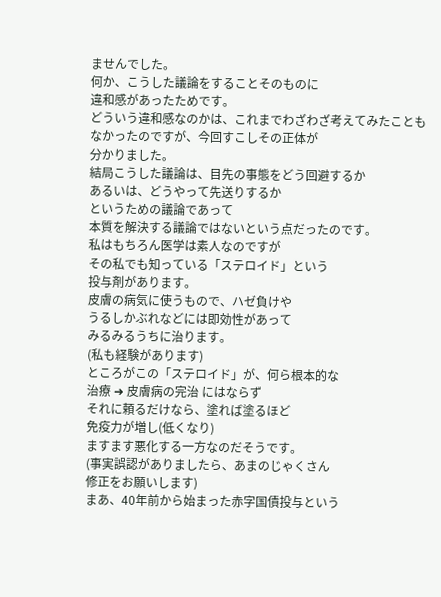ませんでした。
何か、こうした議論をすることそのものに
違和感があったためです。
どういう違和感なのかは、これまでわざわざ考えてみたことも
なかったのですが、今回すこしその正体が
分かりました。
結局こうした議論は、目先の事態をどう回避するか
あるいは、どうやって先送りするか
というための議論であって
本質を解決する議論ではないという点だったのです。
私はもちろん医学は素人なのですが
その私でも知っている「ステロイド」という
投与剤があります。
皮膚の病気に使うもので、ハゼ負けや
うるしかぶれなどには即効性があって
みるみるうちに治ります。
(私も経験があります)
ところがこの「ステロイド」が、何ら根本的な
治療 ➜ 皮膚病の完治 にはならず
それに頼るだけなら、塗れば塗るほど
免疫力が増し(低くなり)
ますます悪化する一方なのだそうです。
(事実誤認がありましたら、あまのじゃくさん
修正をお願いします)
まあ、40年前から始まった赤字国債投与という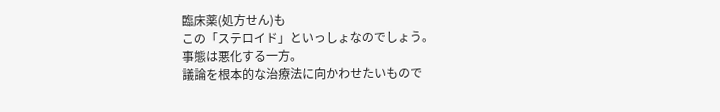臨床薬(処方せん)も
この「ステロイド」といっしょなのでしょう。
事態は悪化する一方。
議論を根本的な治療法に向かわせたいもので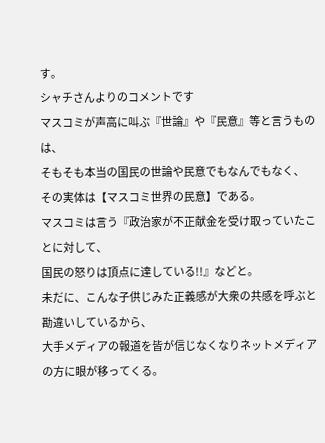す。
シャチさんよりのコメントです
マスコミが声高に叫ぶ『世論』や『民意』等と言うものは、
そもそも本当の国民の世論や民意でもなんでもなく、
その実体は【マスコミ世界の民意】である。
マスコミは言う『政治家が不正献金を受け取っていたことに対して、
国民の怒りは頂点に達している!!』などと。
未だに、こんな子供じみた正義感が大衆の共感を呼ぶと勘違いしているから、
大手メディアの報道を皆が信じなくなりネットメディアの方に眼が移ってくる。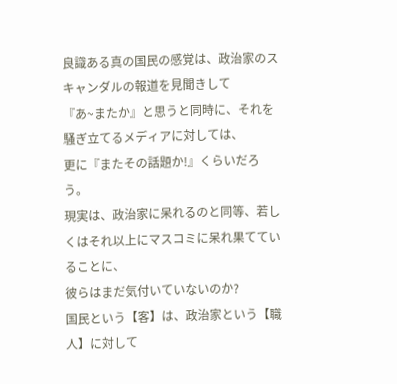良識ある真の国民の感覚は、政治家のスキャンダルの報道を見聞きして
『あ~またか』と思うと同時に、それを騒ぎ立てるメディアに対しては、
更に『またその話題か!』くらいだろう。
現実は、政治家に呆れるのと同等、若しくはそれ以上にマスコミに呆れ果てていることに、
彼らはまだ気付いていないのか?
国民という【客】は、政治家という【職人】に対して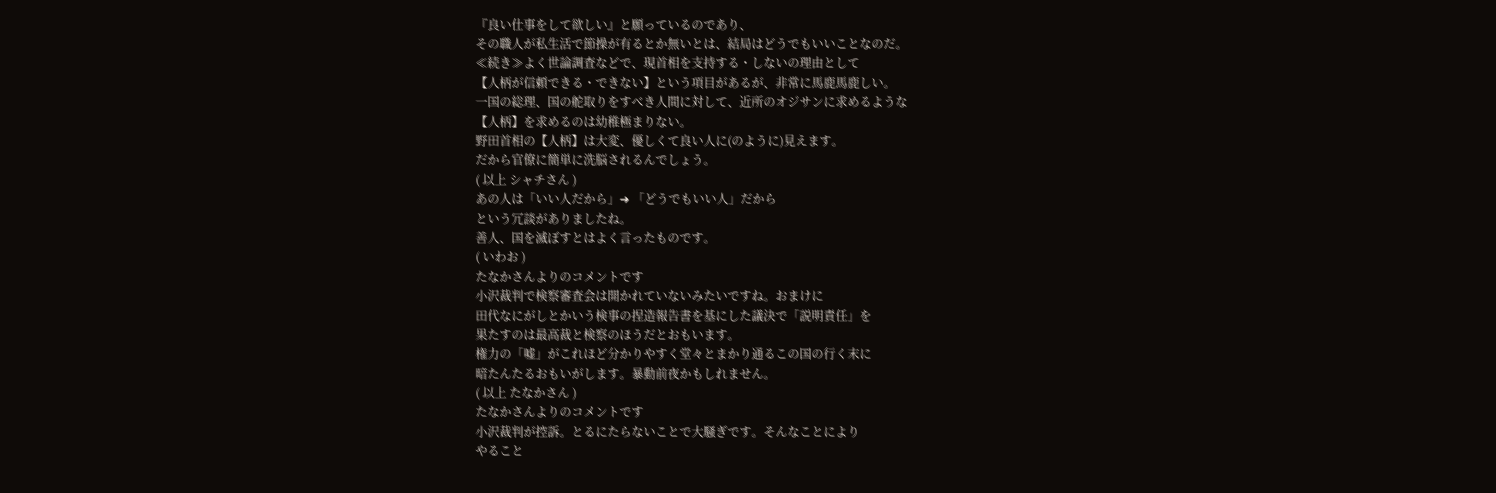『良い仕事をして欲しい』と願っているのであり、
その職人が私生活で節操が有るとか無いとは、結局はどうでもいいことなのだ。
≪続き≫よく世論調査などで、現首相を支持する・しないの理由として
【人柄が信頼できる・できない】という項目があるが、非常に馬鹿馬鹿しい。
一国の総理、国の舵取りをすべき人間に対して、近所のオジサンに求めるような
【人柄】を求めるのは幼稚極まりない。
野田首相の【人柄】は大変、優しくて良い人に(のように)見えます。
だから官僚に簡単に洗脳されるんでしょう。
( 以上 シャチさん )
あの人は「いい人だから」➜ 「どうでもいい人」だから
という冗談がありましたね。
善人、国を滅ぼすとはよく言ったものです。
( いわお )
たなかさんよりのコメントです
小沢裁判で検察審査会は開かれていないみたいですね。おまけに
田代なにがしとかいう検事の捏造報告書を基にした議決で「説明責任」を
果たすのは最高裁と検察のほうだとおもいます。
権力の「嘘」がこれほど分かりやすく堂々とまかり通るこの国の行く末に
暗たんたるおもいがします。暴動前夜かもしれません。
( 以上 たなかさん )
たなかさんよりのコメントです
小沢裁判が控訴。とるにたらないことで大騒ぎです。そんなことにより
やること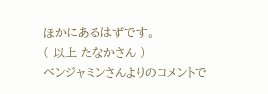ほかにあるはずです。
( 以上 たなかさん )
ベンジャミンさんよりのコメントで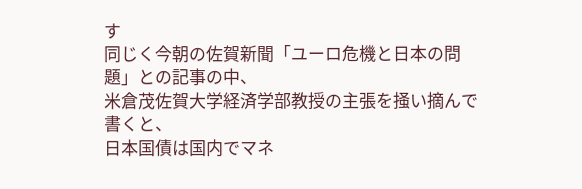す
同じく今朝の佐賀新聞「ユーロ危機と日本の問題」との記事の中、
米倉茂佐賀大学経済学部教授の主張を掻い摘んで書くと、
日本国債は国内でマネ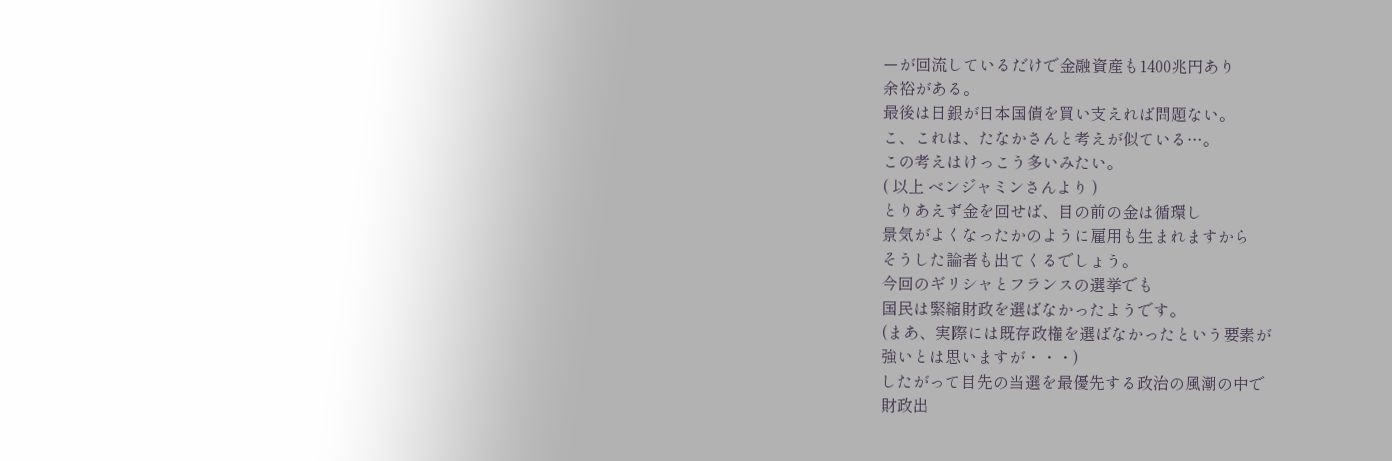ーが回流しているだけで金融資産も1400兆円あり
余裕がある。
最後は日銀が日本国債を買い支えれば問題ない。
こ、これは、たなかさんと考えが似ている…。
この考えはけっこう多いみたい。
( 以上 ベンジャミンさんより )
とりあえず金を回せば、目の前の金は循環し
景気がよくなったかのように雇用も生まれますから
そうした論者も出てくるでしょう。
今回のギリシャとフランスの選挙でも
国民は緊縮財政を選ばなかったようです。
(まあ、実際には既存政権を選ばなかったという要素が
強いとは思いますが・・・)
したがって目先の当選を最優先する政治の風潮の中で
財政出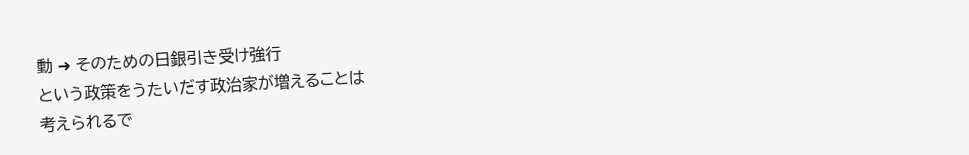動 ➜ そのための日銀引き受け強行
という政策をうたいだす政治家が増えることは
考えられるで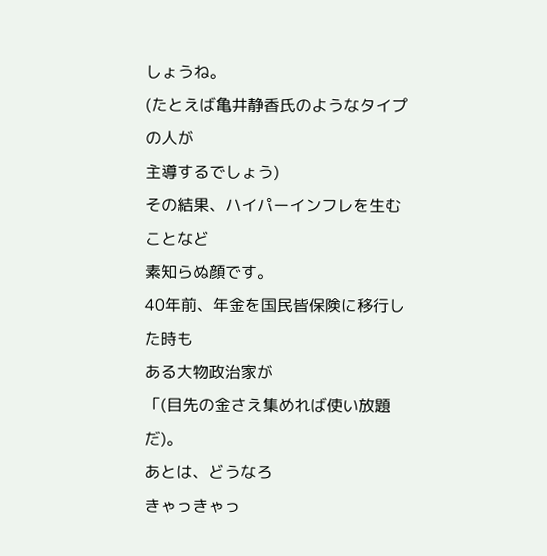しょうね。
(たとえば亀井静香氏のようなタイプの人が
主導するでしょう)
その結果、ハイパーインフレを生むことなど
素知らぬ顔です。
40年前、年金を国民皆保険に移行した時も
ある大物政治家が
「(目先の金さえ集めれば使い放題だ)。
あとは、どうなろ
きゃっきゃっ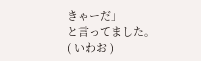きゃーだ」
と言ってました。
( いわお )